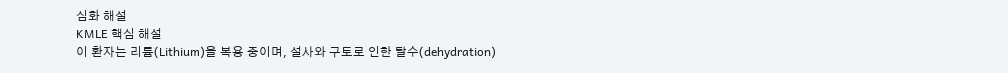심화 해설
KMLE 핵심 해설
이 환자는 리튬(Lithium)을 복용 중이며, 설사와 구토로 인한 탈수(dehydration)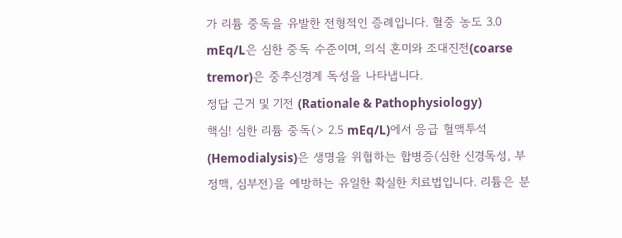가 리튬 중독을 유발한 전형적인 증례입니다. 혈중 농도 3.0 mEq/L은 심한 중독 수준이며, 의식 혼미와 조대진전(coarse tremor)은 중추신경계 독성을 나타냅니다.
정답 근거 및 기전 (Rationale & Pathophysiology)
핵심! 심한 리튬 중독(> 2.5 mEq/L)에서 응급 혈액투석(Hemodialysis)은 생명을 위협하는 합병증(심한 신경독성, 부정맥, 심부전)을 예방하는 유일한 확실한 치료법입니다. 리튬은 분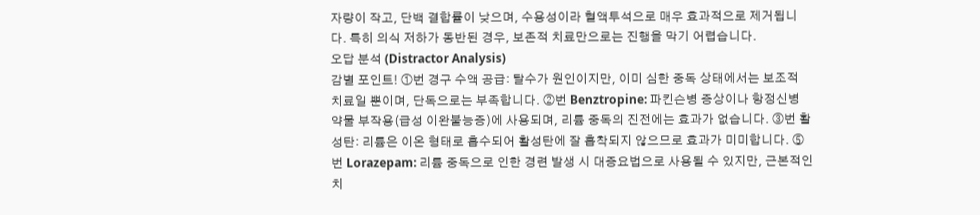자량이 작고, 단백 결합률이 낮으며, 수용성이라 혈액투석으로 매우 효과적으로 제거됩니다. 특히 의식 저하가 동반된 경우, 보존적 치료만으로는 진행을 막기 어렵습니다.
오답 분석 (Distractor Analysis)
감별 포인트! ①번 경구 수액 공급: 탈수가 원인이지만, 이미 심한 중독 상태에서는 보조적 치료일 뿐이며, 단독으로는 부족합니다. ②번 Benztropine: 파킨슨병 증상이나 항정신병 약물 부작용(급성 이완불능증)에 사용되며, 리튬 중독의 진전에는 효과가 없습니다. ③번 활성탄: 리튬은 이온 형태로 흡수되어 활성탄에 잘 흡착되지 않으므로 효과가 미미합니다. ⑤번 Lorazepam: 리튬 중독으로 인한 경련 발생 시 대증요법으로 사용될 수 있지만, 근본적인 치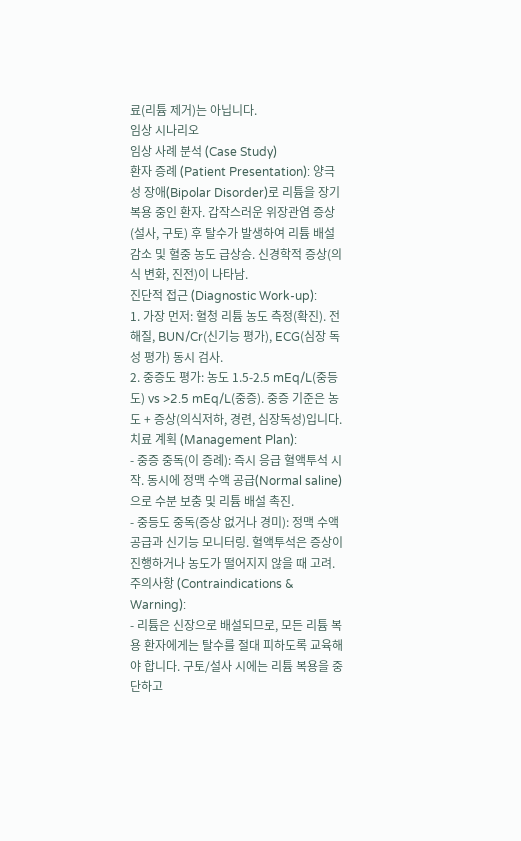료(리튬 제거)는 아닙니다.
임상 시나리오
임상 사례 분석 (Case Study)
환자 증례 (Patient Presentation): 양극성 장애(Bipolar Disorder)로 리튬을 장기 복용 중인 환자. 갑작스러운 위장관염 증상(설사, 구토) 후 탈수가 발생하여 리튬 배설 감소 및 혈중 농도 급상승. 신경학적 증상(의식 변화, 진전)이 나타남.
진단적 접근 (Diagnostic Work-up):
1. 가장 먼저: 혈청 리튬 농도 측정(확진). 전해질, BUN/Cr(신기능 평가), ECG(심장 독성 평가) 동시 검사.
2. 중증도 평가: 농도 1.5-2.5 mEq/L(중등도) vs >2.5 mEq/L(중증). 중증 기준은 농도 + 증상(의식저하, 경련, 심장독성)입니다.
치료 계획 (Management Plan):
- 중증 중독(이 증례): 즉시 응급 혈액투석 시작. 동시에 정맥 수액 공급(Normal saline)으로 수분 보충 및 리튬 배설 촉진.
- 중등도 중독(증상 없거나 경미): 정맥 수액 공급과 신기능 모니터링. 혈액투석은 증상이 진행하거나 농도가 떨어지지 않을 때 고려.
주의사항 (Contraindications & Warning):
- 리튬은 신장으로 배설되므로, 모든 리튬 복용 환자에게는 탈수를 절대 피하도록 교육해야 합니다. 구토/설사 시에는 리튬 복용을 중단하고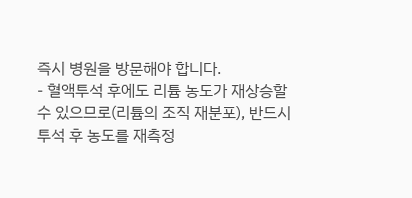즉시 병원을 방문해야 합니다.
- 혈액투석 후에도 리튬 농도가 재상승할 수 있으므로(리튬의 조직 재분포), 반드시 투석 후 농도를 재측정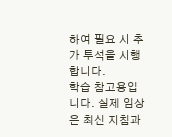하여 필요 시 추가 투석을 시행합니다.
학습 참고용입니다. 실제 임상은 최신 지침과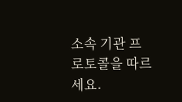소속 기관 프로토콜을 따르세요.